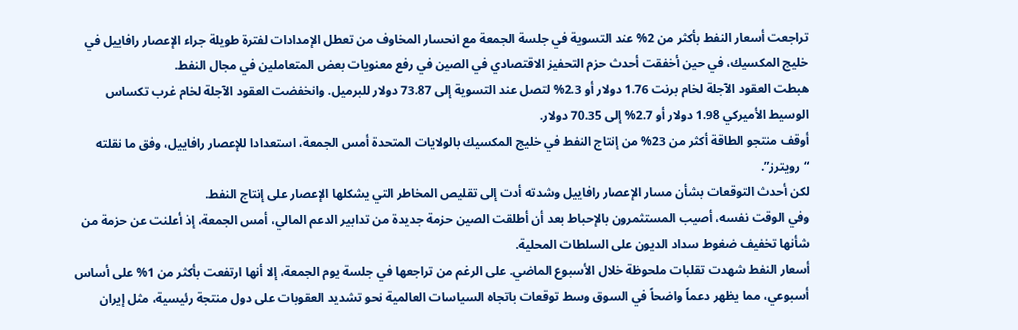تراجعت أسعار النفط بأكثر من 2% عند التسوية في جلسة الجمعة مع انحسار المخاوف من تعطل الإمدادات لفترة طويلة جراء الإعصار رافاييل في خليج المكسيك، في حين أخفقت أحدث حزم التحفيز الاقتصادي في الصين في رفع معنويات بعض المتعاملين في مجال النفط.
هبطت العقود الآجلة لخام برنت 1.76 دولار أو 2.3% لتصل عند التسوية إلى 73.87 دولار للبرميل. وانخفضت العقود الآجلة لخام غرب تكساس الوسيط الأميركي 1.98 دولار أو 2.7% إلى 70.35 دولار.
أوقف منتجو الطاقة أكثر من 23% من إنتاج النفط في خليج المكسيك بالولايات المتحدة أمس الجمعة، استعدادا للإعصار رافاييل، وفق ما نقلته “رويترز”.
لكن أحدث التوقعات بشأن مسار الإعصار رافاييل وشدته أدت إلى تقليص المخاطر التي يشكلها الإعصار على إنتاج النفط.
وفي الوقت نفسه، أصيب المستثمرون بالإحباط بعد أن أطلقت الصين حزمة جديدة من تدابير الدعم المالي، أمس الجمعة، إذ أعلنت عن حزمة من شأنها تخفيف ضغوط سداد الديون على السلطات المحلية.
أسعار النفط شهدت تقلبات ملحوظة خلال الأسبوع الماضي. على الرغم من تراجعها في جلسة يوم الجمعة، إلا أنها ارتفعت بأكثر من 1% على أساس أسبوعي، مما يظهر دعماً واضحاً في السوق وسط توقعات باتجاه السياسات العالمية نحو تشديد العقوبات على دول منتجة رئيسية، مثل إيران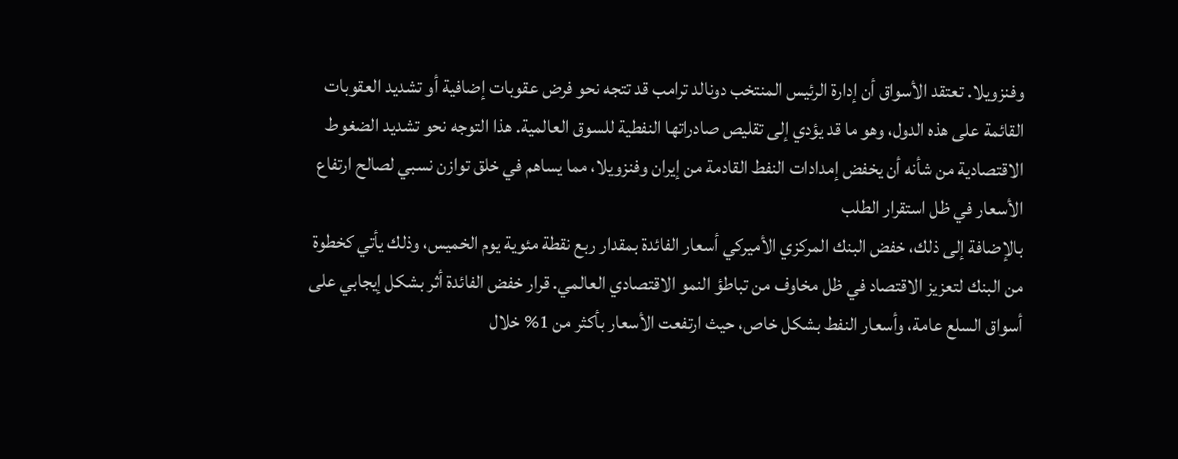وفنزويلا. تعتقد الأسواق أن إدارة الرئيس المنتخب دونالد ترامب قد تتجه نحو فرض عقوبات إضافية أو تشديد العقوبات القائمة على هذه الدول، وهو ما قد يؤدي إلى تقليص صادراتها النفطية للسوق العالمية. هذا التوجه نحو تشديد الضغوط الاقتصادية من شأنه أن يخفض إمدادات النفط القادمة من إيران وفنزويلا، مما يساهم في خلق توازن نسبي لصالح ارتفاع الأسعار في ظل استقرار الطلب
بالإضافة إلى ذلك، خفض البنك المركزي الأميركي أسعار الفائدة بمقدار ربع نقطة مئوية يوم الخميس، وذلك يأتي كخطوة من البنك لتعزيز الاقتصاد في ظل مخاوف من تباطؤ النمو الاقتصادي العالمي. قرار خفض الفائدة أثر بشكل إيجابي على أسواق السلع عامة، وأسعار النفط بشكل خاص، حيث ارتفعت الأسعار بأكثر من 1% خلال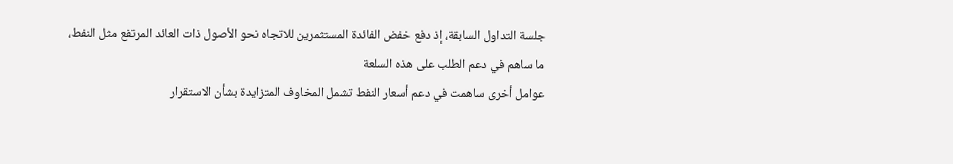جلسة التداول السابقة، إذ دفع خفض الفائدة المستثمرين للاتجاه نحو الأصول ذات العائد المرتفع مثل النفط، ما ساهم في دعم الطلب على هذه السلعة
عوامل أخرى ساهمت في دعم أسعار النفط تشمل المخاوف المتزايدة بشأن الاستقرار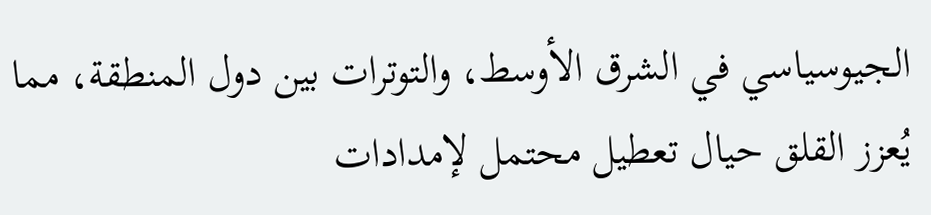الجيوسياسي في الشرق الأوسط، والتوترات بين دول المنطقة، مما يُعزز القلق حيال تعطيل محتمل لإمدادات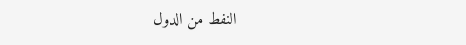النفط من الدول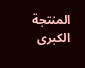المنتجة الكبرى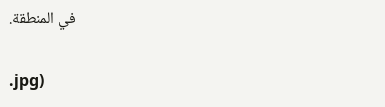في المنطقة.

.jpg)